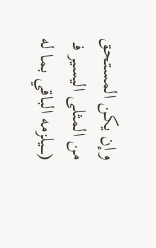وإن يكن المستحق من المثلى اليسير فـ (ــــيلزمه الباقي بما له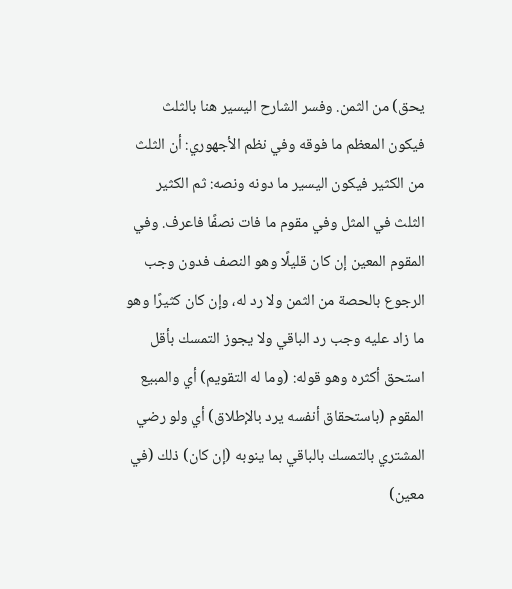يحق) من الثمن. وفسر الشارح اليسير هنا بالثلث فيكون المعظم ما فوقه وفي نظم الأجهوري: أن الثلث من الكثير فيكون اليسير ما دونه ونصه: ثم الكثير الثلث في المثل وفي مقوم ما فات نصفًا فاعرف. وفي المقوم المعين إن كان قليلًا وهو النصف فدون وجب الرجوع بالحصة من الثمن ولا رد له، وإن كان كثيرًا وهو ما زاد عليه وجب رد الباقي ولا يجوز التمسك بأقل استحق أكثره وهو قوله: (وما له التقويم) أي والمبيع المقوم (باستحقاق أنفسه يرد بالإطلاق) أي ولو رضي المشتري بالتمسك بالباقي بما ينوبه (إن كان) ذلك (في معين)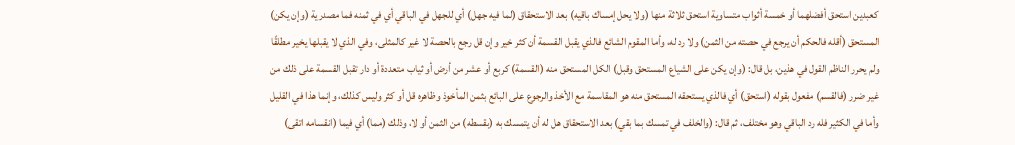كعبدين استحق أفضلهما أو خمسة أثواب متساوية استحق ثلاثة منها (ولا يحل إمساك باقيه) بعد الاستحقاق (لما فيه جهل) أي للجهل في الباقي أي في ثمنه فما مصدرية (وإن يكن) المستحق (أقله فالحكم أن يرجع في حصته من الثمن) ولا رد له، وأما المقوم الشائع فالذي يقبل القسمة أن كثر خير وإن قل رجع بالحصة لا غير كالمثلى، وفي الذي لا يقبلها يخير مطلقًا ولم يحرر الناظم القول في هذين، بل قال: (وإن يكن على الشياع المستحق وقبل) الكل المستحق منه (القسمة) كربع أو عشر من أرض أو ثياب متعددة أو دار تقبل القسمة على ذلك من غير ضرر (فالقسم) مفعول بقوله (استحق) أي فالذي يستحقه المستحق منه هو المقاسمة مع الأخذ والرجوع على البائع بثمن المأخوذ وظاهره قل أو كثر وليس كذلك، وإنما هذا في القليل وأما في الكثير فله رد الباقي وهو مختلف، ثم قال: (والخلف في تمسك بما بقي) بعد الاستحقاق هل له أن يتمسك به (بقسطه) من الثمن أو لا، وذلك (مما) أي فيما (انقسامه اتقى)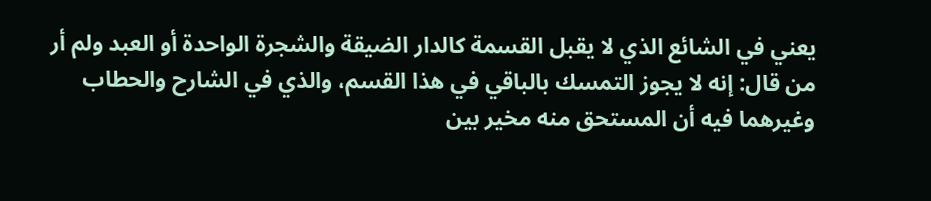يعني في الشائع الذي لا يقبل القسمة كالدار الضيقة والشجرة الواحدة أو العبد ولم أر من قال: إنه لا يجوز التمسك بالباقي في هذا القسم، والذي في الشارح والحطاب وغيرهما فيه أن المستحق منه مخير بين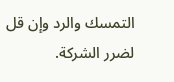التمسك والرد وإن قل لضرر الشركة.